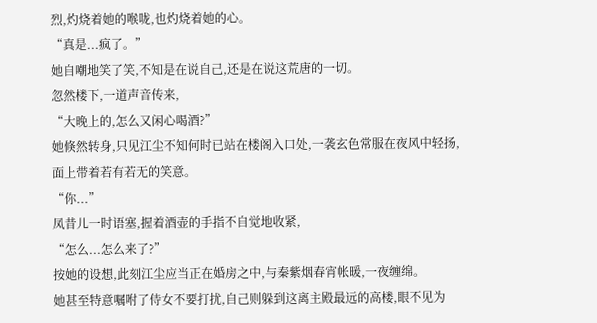烈,灼烧着她的喉咙,也灼烧着她的心。
“真是...疯了。”
她自嘲地笑了笑,不知是在说自己,还是在说这荒唐的一切。
忽然楼下,一道声音传来,
“大晚上的,怎么又闲心喝酒?”
她倏然转身,只见江尘不知何时已站在楼阁入口处,一袭玄色常服在夜风中轻扬,面上带着若有若无的笑意。
“你...”
凤昔儿一时语塞,握着酒壶的手指不自觉地收紧,
“怎么...怎么来了?”
按她的设想,此刻江尘应当正在婚房之中,与秦紫烟春宵帐暖,一夜缠绵。
她甚至特意嘱咐了侍女不要打扰,自己则躲到这离主殿最远的高楼,眼不见为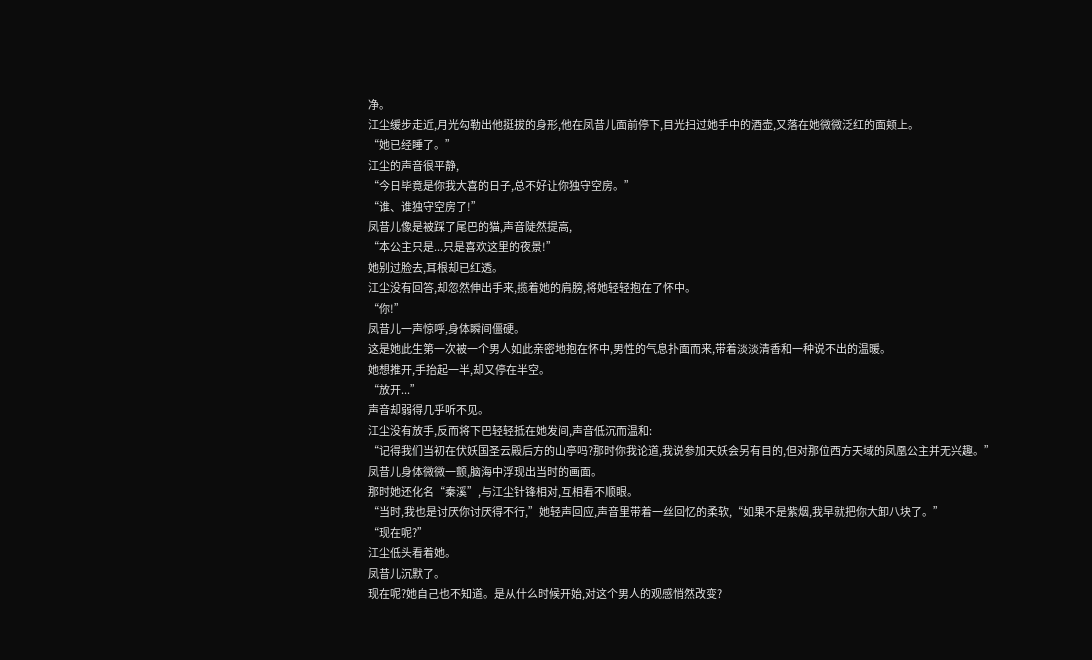净。
江尘缓步走近,月光勾勒出他挺拔的身形,他在凤昔儿面前停下,目光扫过她手中的酒壶,又落在她微微泛红的面颊上。
“她已经睡了。”
江尘的声音很平静,
“今日毕竟是你我大喜的日子,总不好让你独守空房。”
“谁、谁独守空房了!”
凤昔儿像是被踩了尾巴的猫,声音陡然提高,
“本公主只是...只是喜欢这里的夜景!”
她别过脸去,耳根却已红透。
江尘没有回答,却忽然伸出手来,揽着她的肩膀,将她轻轻抱在了怀中。
“你!”
凤昔儿一声惊呼,身体瞬间僵硬。
这是她此生第一次被一个男人如此亲密地抱在怀中,男性的气息扑面而来,带着淡淡清香和一种说不出的温暖。
她想推开,手抬起一半,却又停在半空。
“放开...”
声音却弱得几乎听不见。
江尘没有放手,反而将下巴轻轻抵在她发间,声音低沉而温和:
“记得我们当初在伏妖国圣云殿后方的山亭吗?那时你我论道,我说参加天妖会另有目的,但对那位西方天域的凤凰公主并无兴趣。”
凤昔儿身体微微一颤,脑海中浮现出当时的画面。
那时她还化名“秦溪”,与江尘针锋相对,互相看不顺眼。
“当时,我也是讨厌你讨厌得不行,”她轻声回应,声音里带着一丝回忆的柔软,“如果不是紫烟,我早就把你大卸八块了。”
“现在呢?”
江尘低头看着她。
凤昔儿沉默了。
现在呢?她自己也不知道。是从什么时候开始,对这个男人的观感悄然改变?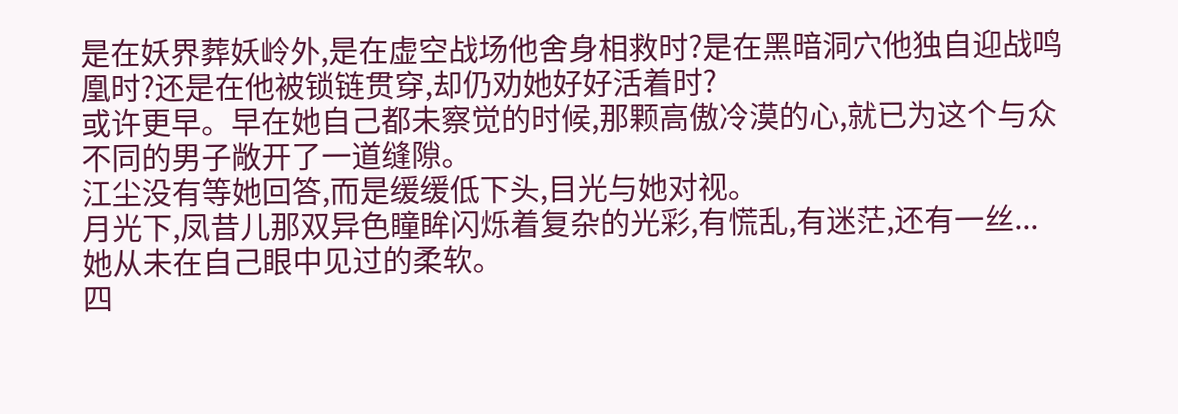是在妖界葬妖岭外,是在虚空战场他舍身相救时?是在黑暗洞穴他独自迎战鸣凰时?还是在他被锁链贯穿,却仍劝她好好活着时?
或许更早。早在她自己都未察觉的时候,那颗高傲冷漠的心,就已为这个与众不同的男子敞开了一道缝隙。
江尘没有等她回答,而是缓缓低下头,目光与她对视。
月光下,凤昔儿那双异色瞳眸闪烁着复杂的光彩,有慌乱,有迷茫,还有一丝...她从未在自己眼中见过的柔软。
四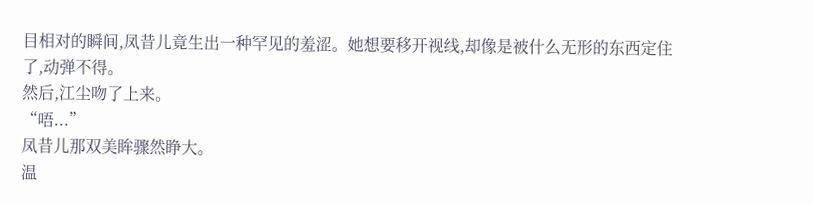目相对的瞬间,凤昔儿竟生出一种罕见的羞涩。她想要移开视线,却像是被什么无形的东西定住了,动弹不得。
然后,江尘吻了上来。
“唔...”
凤昔儿那双美眸骤然睁大。
温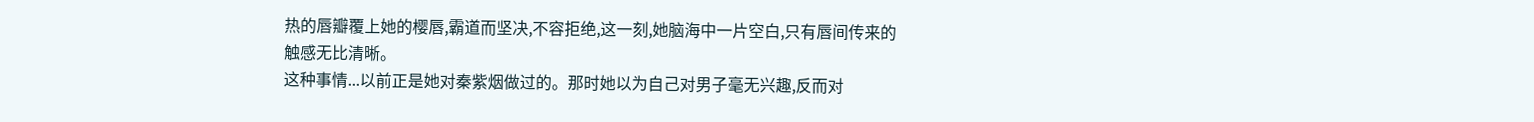热的唇瓣覆上她的樱唇,霸道而坚决,不容拒绝,这一刻,她脑海中一片空白,只有唇间传来的触感无比清晰。
这种事情...以前正是她对秦紫烟做过的。那时她以为自己对男子毫无兴趣,反而对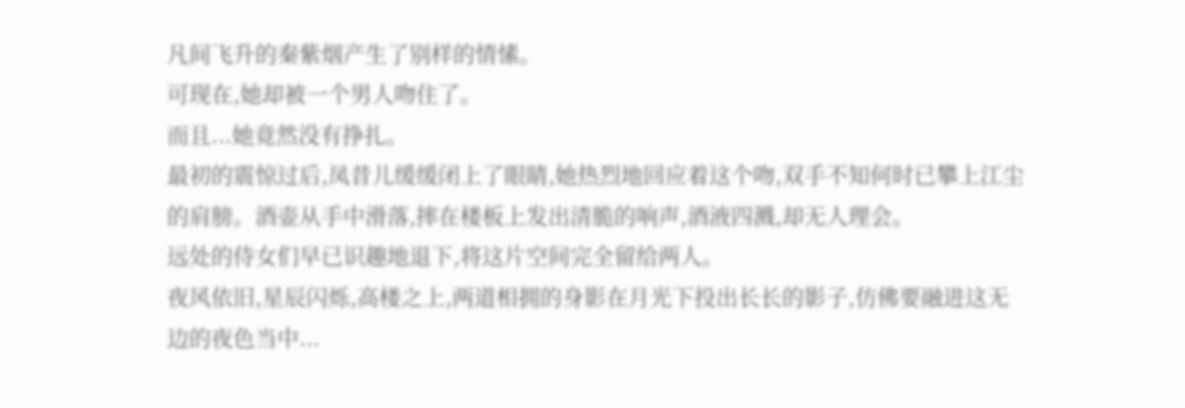凡间飞升的秦紫烟产生了别样的情愫。
可现在,她却被一个男人吻住了。
而且...她竟然没有挣扎。
最初的震惊过后,凤昔儿缓缓闭上了眼睛,她热烈地回应着这个吻,双手不知何时已攀上江尘的肩膀。酒壶从手中滑落,摔在楼板上发出清脆的响声,酒液四溅,却无人理会。
远处的侍女们早已识趣地退下,将这片空间完全留给两人。
夜风依旧,星辰闪烁,高楼之上,两道相拥的身影在月光下投出长长的影子,仿佛要融进这无边的夜色当中...